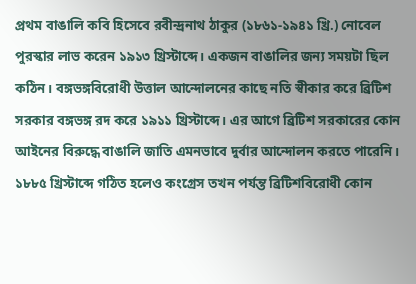প্রথম বাঙালি কবি হিসেবে রবীন্দ্রনাথ ঠাকুর (১৮৬১-১৯৪১ খ্রি.) নোবেল পুরস্কার লাভ করেন ১৯১৩ খ্রিস্টাব্দে। একজন বাঙালির জন্য সময়টা ছিল কঠিন। বঙ্গভঙ্গবিরোধী উত্তাল আন্দোলনের কাছে নতি স্বীকার করে ব্রিটিশ সরকার বঙ্গভঙ্গ রদ করে ১৯১১ খ্রিস্টাব্দে। এর আগে ব্রিটিশ সরকারের কোন আইনের বিরুদ্ধে বাঙালি জাতি এমনভাবে দুর্বার আন্দোলন করতে পারেনি। ১৮৮৫ খ্রিস্টাব্দে গঠিত হলেও কংগ্রেস তখন পর্যন্ত ব্রিটিশবিরোধী কোন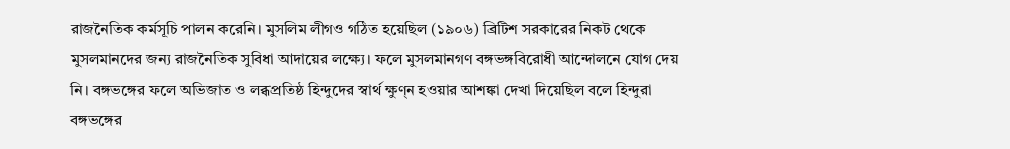রাজনৈতিক কর্মসূচি পালন করেনি। মুসলিম লীগও গঠিত হয়েছিল (১৯০৬) ব্রিটিশ সরকারের নিকট থেকে মুসলমানদের জন্য রাজনৈতিক সুবিধা আদায়ের লক্ষ্যে। ফলে মুসলমানগণ বঙ্গভঙ্গবিরোধী আন্দোলনে যোগ দেয় নি। বঙ্গভঙ্গের ফলে অভিজাত ও লব্ধপ্রতিষ্ঠ হিন্দুদের স্বার্থ ক্ষুণ্ন হওয়ার আশঙ্কা দেখা দিয়েছিল বলে হিন্দুরা বঙ্গভঙ্গের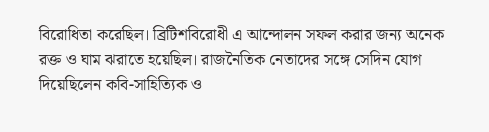বিরোধিতা করেছিল। ব্রিটিশবিরোধী এ আন্দোলন সফল করার জন্য অনেক রক্ত ও ঘাম ঝরাতে হয়েছিল। রাজনৈতিক নেতাদের সঙ্গে সেদিন যোগ দিয়েছিলেন কবি-সাহিত্যিক ও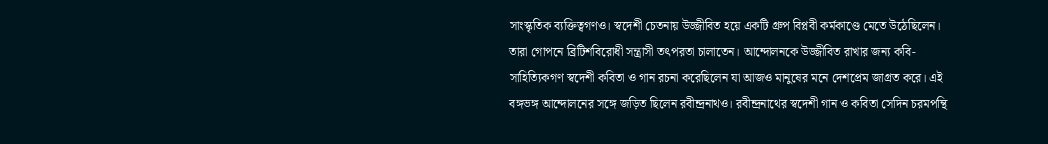সাংস্কৃতিক ব্যক্তিত্বগণও। স্বদেশী চেতনায় উজ্জীবিত হয়ে একটি গ্রুপ বিপ্লবী কর্মকাণ্ডে মেতে উঠেছিলেন। তারা গোপনে ব্রিটিশবিরোধী সন্ত্রাসী তৎপরতা চালাতেন। আন্দোলনকে উজ্জীবিত রাখার জন্য কবি-সাহিত্যিকগণ স্বদেশী কবিতা ও গান রচনা করেছিলেন যা আজও মানুষের মনে দেশপ্রেম জাগ্রত করে। এই বঙ্গভঙ্গ আন্দোলনের সঙ্গে জড়িত ছিলেন রবীন্দ্রনাথও। রবীন্দ্রনাথের স্বদেশী গান ও কবিতা সেদিন চরমপন্থি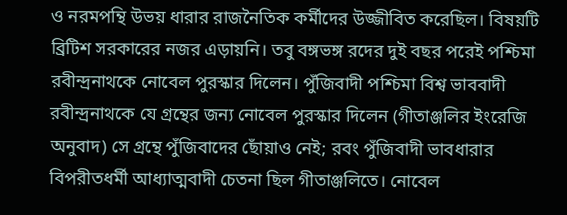ও নরমপন্থি উভয় ধারার রাজনৈতিক কর্মীদের উজ্জীবিত করেছিল। বিষয়টি ব্রিটিশ সরকারের নজর এড়ায়নি। তবু বঙ্গভঙ্গ রদের দুই বছর পরেই পশ্চিমা রবীন্দ্রনাথকে নোবেল পুরস্কার দিলেন। পুঁজিবাদী পশ্চিমা বিশ্ব ভাববাদী রবীন্দ্রনাথকে যে গ্রন্থের জন্য নোবেল পুরস্কার দিলেন (গীতাঞ্জলির ইংরেজি অনুবাদ) সে গ্রন্থে পুঁজিবাদের ছোঁয়াও নেই; রবং পুঁজিবাদী ভাবধারার বিপরীতধর্মী আধ্যাত্মবাদী চেতনা ছিল গীতাঞ্জলিতে। নোবেল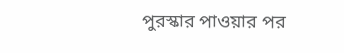পুরস্কার পাওয়ার পর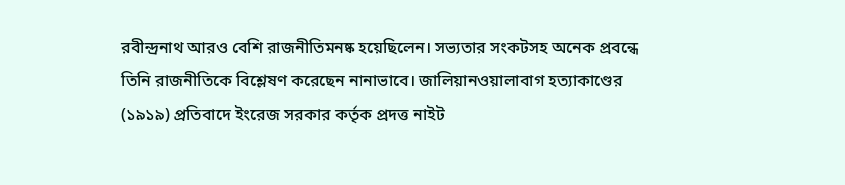রবীন্দ্রনাথ আরও বেশি রাজনীতিমনষ্ক হয়েছিলেন। সভ্যতার সংকটসহ অনেক প্রবন্ধে তিনি রাজনীতিকে বিশ্লেষণ করেছেন নানাভাবে। জালিয়ানওয়ালাবাগ হত্যাকাণ্ডের (১৯১৯) প্রতিবাদে ইংরেজ সরকার কর্তৃক প্রদত্ত নাইট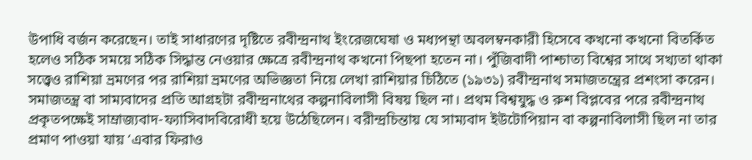উপাধি বর্জন করেছেন। তাই সাধারণের দৃষ্টিতে রবীন্দ্রনাথ ইংরেজঘেষা ও মধ্যপন্থা অবলম্বনকারী হিসেবে কখনো কখনো বিতর্কিত হলেও সঠিক সময়ে সঠিক সিদ্ধান্ত নেওয়ার ক্ষেত্রে রবীন্দ্রনাথ কখনো পিছপা হতেন না। পুঁজিবাদী পাশ্চাত্য বিশ্বের সাথে সখ্যতা থাকা সত্ত্বেও রাশিয়া ভ্রমণের পর রাশিয়া ভ্রমণের অভিজ্ঞতা নিয়ে লেখা রাশিয়ার চিঠিতে (১৯৩১) রবীন্দ্রনাথ সমাজতন্ত্রের প্রশংসা করেন। সমাজতন্ত্র বা সাম্যবাদের প্রতি আগ্রহটা রবীন্দ্রনাথের কল্পনাবিলাসী বিষয় ছিল না। প্রথম বিশ্বযুদ্ধ ও রুশ বিপ্লবের পরে রবীন্দ্রনাথ প্রকৃতপক্ষেই সাম্রাজ্যবাদ-ফ্যাসিবাদবিরোধী হয়ে উঠেছিলেন। বরীন্দ্রচিন্তায় যে সাম্যবাদ ইউটোপিয়ান বা কল্পনাবিলাসী ছিল না তার প্রমাণ পাওয়া যায় ‘এবার ফিরাও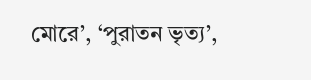মোরে’, ‘পুরাতন ভৃত্য’,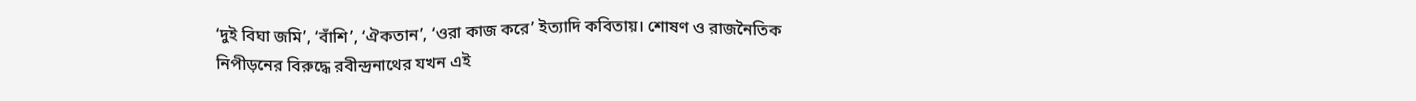‘দুই বিঘা জমি’, ‘বাঁশি’, ‘ঐকতান’, ‘ওরা কাজ করে’ ইত্যাদি কবিতায়। শোষণ ও রাজনৈতিক নিপীড়নের বিরুদ্ধে রবীন্দ্রনাথের যখন এই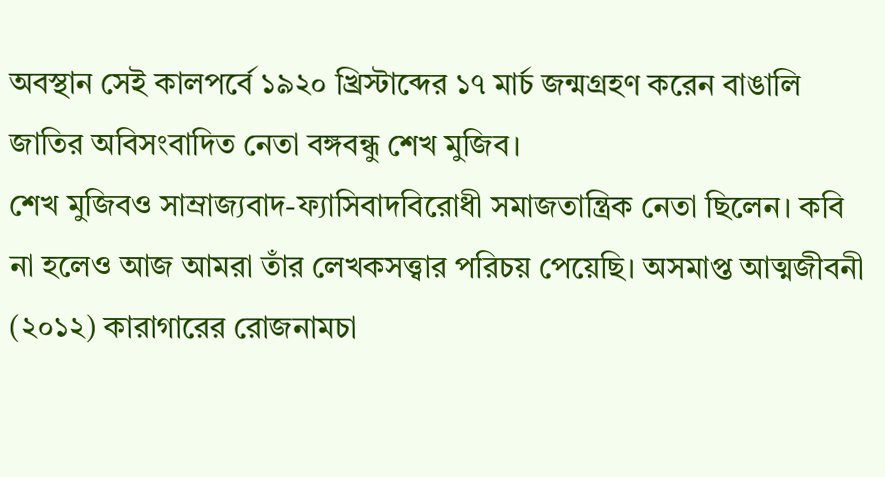অবস্থান সেই কালপর্বে ১৯২০ খ্রিস্টাব্দের ১৭ মার্চ জন্মগ্রহণ করেন বাঙালি জাতির অবিসংবাদিত নেতা বঙ্গবন্ধু শেখ মুজিব।
শেখ মুজিবও সাম্রাজ্যবাদ-ফ্যাসিবাদবিরোধী সমাজতান্ত্রিক নেতা ছিলেন। কবি না হলেও আজ আমরা তাঁর লেখকসত্ত্বার পরিচয় পেয়েছি। অসমাপ্ত আত্মজীবনী (২০১২) কারাগারের রোজনামচা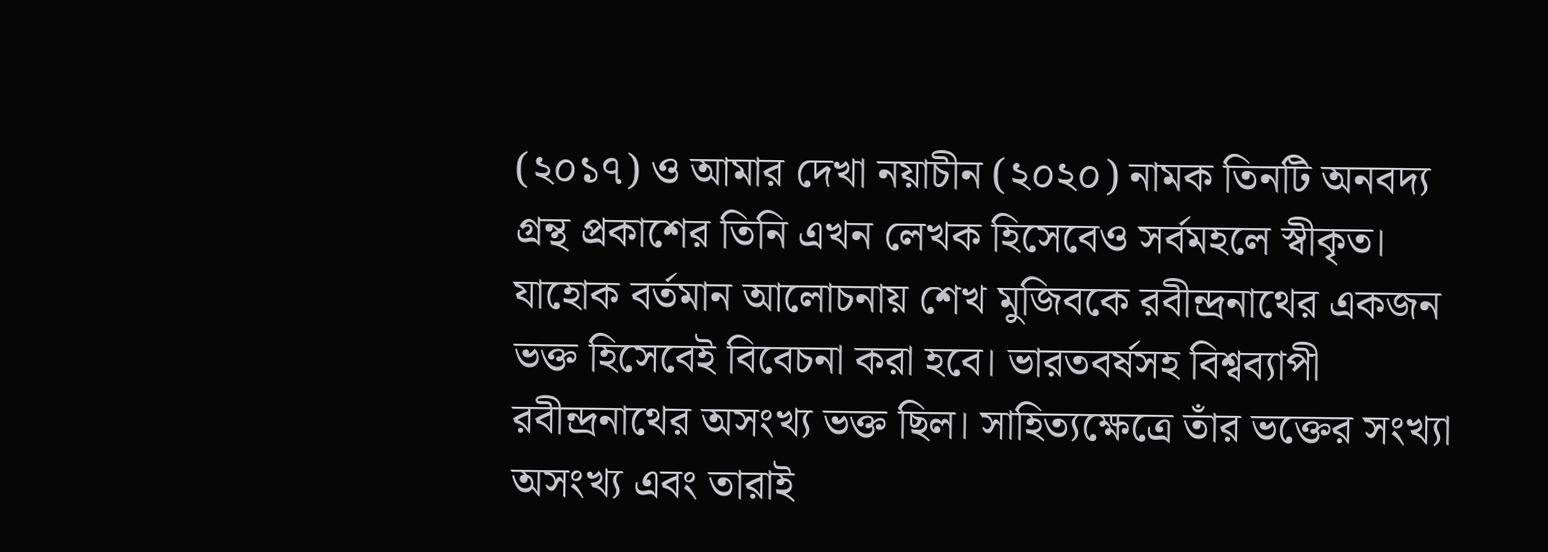(২০১৭) ও আমার দেখা নয়াচীন (২০২০) নামক তিনটি অনবদ্য গ্রন্থ প্রকাশের তিনি এখন লেখক হিসেবেও সর্বমহলে স্বীকৃত। যাহোক বর্তমান আলোচনায় শেখ মুজিবকে রবীন্দ্রনাথের একজন ভক্ত হিসেবেই বিবেচনা করা হবে। ভারতবর্ষসহ বিশ্বব্যাপী রবীন্দ্রনাথের অসংখ্য ভক্ত ছিল। সাহিত্যক্ষেত্রে তাঁর ভক্তের সংখ্যা অসংখ্য এবং তারাই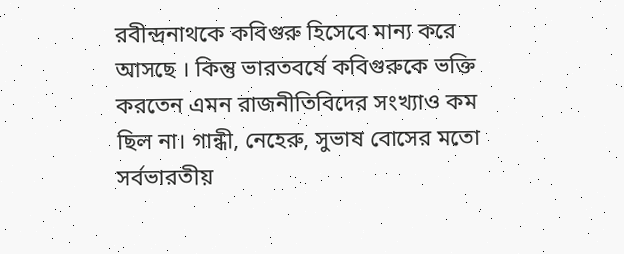রবীন্দ্রনাথকে কবিগুরু হিসেবে মান্য করে আসছে । কিন্তু ভারতবর্ষে কবিগুরুকে ভক্তি করতেন এমন রাজনীতিবিদের সংখ্যাও কম ছিল না। গান্ধী, নেহেরু, সুভাষ বোসের মতো সর্বভারতীয়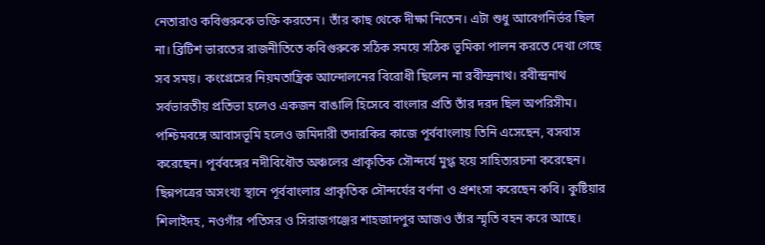নেতারাও কবিগুরুকে ভক্তি করতেন। তাঁর কাছ থেকে দীক্ষা নিতেন। এটা শুধু আবেগনির্ভর ছিল না। ব্রিটিশ ভারতের রাজনীতিতে কবিগুরুকে সঠিক সময়ে সঠিক ভূমিকা পালন করতে দেখা গেছে সব সময়। কংগ্রেসের নিয়মতান্ত্রিক আন্দোলনের বিরোধী ছিলেন না রবীন্দ্রনাথ। রবীন্দ্রনাথ সর্বভারতীয় প্রতিভা হলেও একজন বাঙালি হিসেবে বাংলার প্রতি তাঁর দরদ ছিল অপরিসীম। পশ্চিমবঙ্গে আবাসভূমি হলেও জমিদারী তদারকির কাজে পূর্ববাংলায় তিনি এসেছেন, বসবাস করেছেন। পূর্ববঙ্গের নদীবিধৌত অঞ্চলের প্রাকৃতিক সৌন্দর্যে মুগ্ধ হয়ে সাহিত্যরচনা করেছেন। ছিন্নপত্রের অসংখ্য স্থানে পূর্ববাংলার প্রাকৃতিক সৌন্দর্যের বর্ণনা ও প্রশংসা করেছেন কবি। কুষ্টিয়ার শিলাইদহ, নওগাঁর পতিসর ও সিরাজগঞ্জের শাহজাদপুর আজও তাঁর স্মৃতি বহন করে আছে।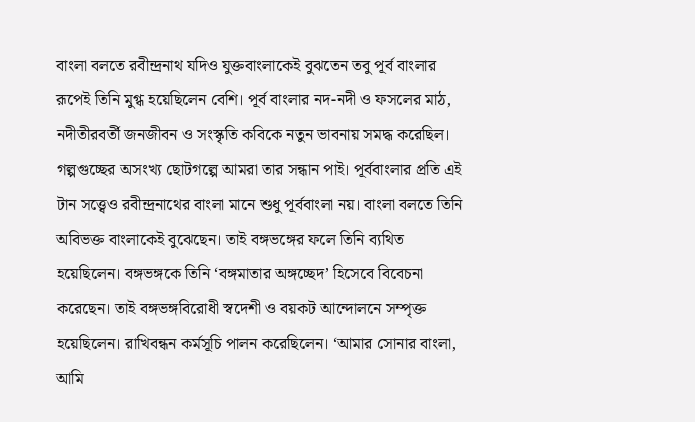বাংলা বলতে রবীন্দ্রনাথ যদিও যুক্তবাংলাকেই বুঝতেন তবু পূর্ব বাংলার রূপেই তিনি মুগ্ধ হয়েছিলেন বেশি। পূর্ব বাংলার নদ-নদী ও ফসলের মাঠ, নদীতীরবর্তী জনজীবন ও সংস্কৃতি কবিকে নতুন ভাবনায় সমদ্ধ করেছিল। গল্পগুচ্ছের অসংখ্য ছোটগল্পে আমরা তার সন্ধান পাই। পূর্ববাংলার প্রতি এই টান সত্ত্বেও রবীন্দ্রনাথের বাংলা মানে শুধু পূর্ববাংলা নয়। বাংলা বলতে তিনি অবিভক্ত বাংলাকেই বুঝেছেন। তাই বঙ্গভঙ্গের ফলে তিনি ব্যথিত হয়েছিলেন। বঙ্গভঙ্গকে তিনি ‘বঙ্গমাতার অঙ্গচ্ছেদ’ হিসেবে বিবেচনা করেছেন। তাই বঙ্গভঙ্গবিরোধী স্বদেশী ও বয়কট আন্দোলনে সম্পৃক্ত হয়েছিলেন। রাখিবন্ধন কর্মসূচি পালন করেছিলেন। ‘আমার সোনার বাংলা, আমি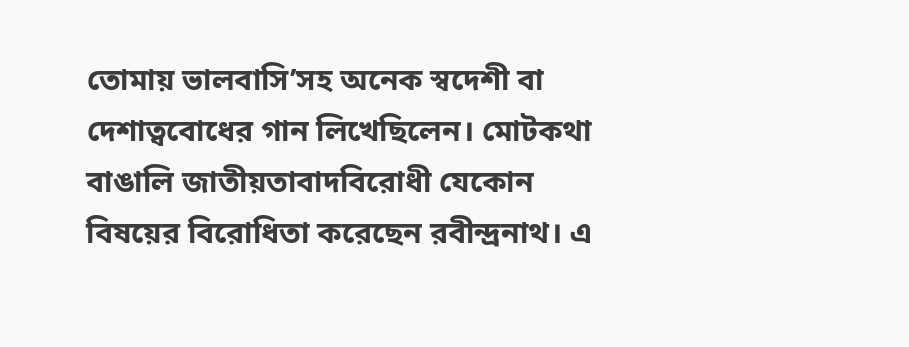তোমায় ভালবাসি’সহ অনেক স্বদেশী বা দেশাত্ববোধের গান লিখেছিলেন। মোটকথা বাঙালি জাতীয়তাবাদবিরোধী যেকোন বিষয়ের বিরোধিতা করেছেন রবীন্দ্রনাথ। এ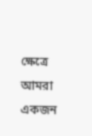ক্ষেত্রে আমরা একজন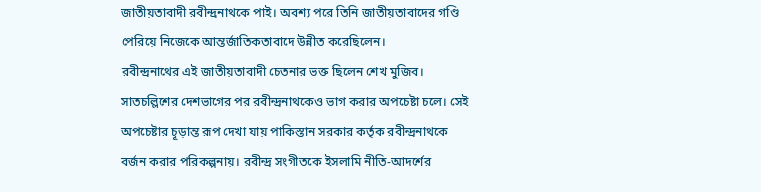জাতীয়তাবাদী রবীন্দ্রনাথকে পাই। অবশ্য পরে তিনি জাতীয়তাবাদের গণ্ডি পেরিয়ে নিজেকে আন্তর্জাতিকতাবাদে উন্নীত করেছিলেন।
রবীন্দ্রনাথের এই জাতীয়তাবাদী চেতনার ভক্ত ছিলেন শেখ মুজিব। সাতচল্লিশের দেশভাগের পর রবীন্দ্রনাথকেও ভাগ করার অপচেষ্টা চলে। সেই অপচেষ্টার চূড়ান্ত রূপ দেখা যায় পাকিস্তান সরকার কর্তৃক রবীন্দ্রনাথকে বর্জন করার পরিকল্পনায়। রবীন্দ্র সংগীতকে ইসলামি নীতি-আদর্শের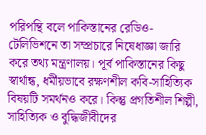পরিপন্থি বলে পাকিস্তানের রেডিও-টেলিভিশনে তা সম্প্রচারে নিষেধাজ্ঞা জারি করে তথ্য মন্ত্রণালয়। পূর্ব পাকিস্তানের কিছু স্বার্থান্ধ, ধর্মীয়ভাবে রক্ষণশীল কবি-সাহিত্যিক বিষয়টি সমর্থনও করে। কিন্তু প্রগতিশীল শিল্পী, সাহিত্যিক ও বুদ্ধিজীবীদের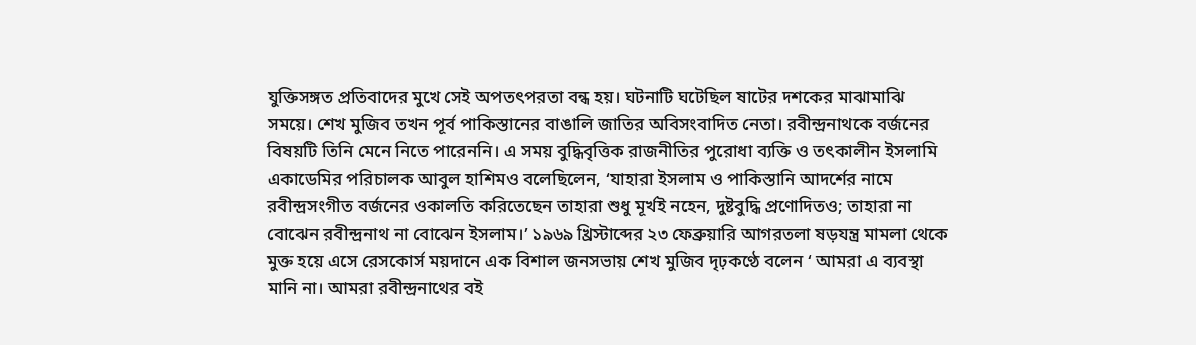যুক্তিসঙ্গত প্রতিবাদের মুখে সেই অপতৎপরতা বন্ধ হয়। ঘটনাটি ঘটেছিল ষাটের দশকের মাঝামাঝি সময়ে। শেখ মুজিব তখন পূর্ব পাকিস্তানের বাঙালি জাতির অবিসংবাদিত নেতা। রবীন্দ্রনাথকে বর্জনের বিষয়টি তিনি মেনে নিতে পারেননি। এ সময় বুদ্ধিবৃত্তিক রাজনীতির পুরোধা ব্যক্তি ও তৎকালীন ইসলামি একাডেমির পরিচালক আবুল হাশিমও বলেছিলেন, ‘যাহারা ইসলাম ও পাকিস্তানি আদর্শের নামে রবীন্দ্রসংগীত বর্জনের ওকালতি করিতেছেন তাহারা শুধু মূর্খই নহেন, দুষ্টবুদ্ধি প্রণোদিতও; তাহারা না বোঝেন রবীন্দ্রনাথ না বোঝেন ইসলাম।’ ১৯৬৯ খ্রিস্টাব্দের ২৩ ফেব্রুয়ারি আগরতলা ষড়যন্ত্র মামলা থেকে মুক্ত হয়ে এসে রেসকোর্স ময়দানে এক বিশাল জনসভায় শেখ মুজিব দৃঢ়কণ্ঠে বলেন ‘ আমরা এ ব্যবস্থা মানি না। আমরা রবীন্দ্রনাথের বই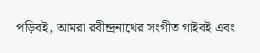পড়িবই, আমরা রবীন্দ্রনাথের সংগীত গাইবই এবং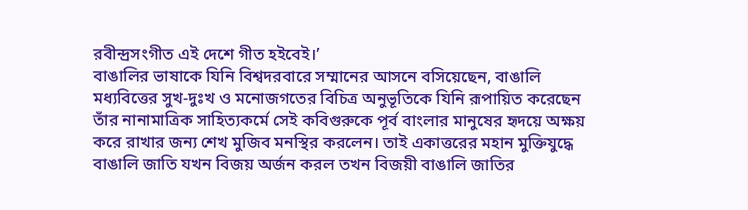রবীন্দ্রসংগীত এই দেশে গীত হইবেই।’
বাঙালির ভাষাকে যিনি বিশ্বদরবারে সম্মানের আসনে বসিয়েছেন, বাঙালি মধ্যবিত্তের সুখ-দুঃখ ও মনোজগতের বিচিত্র অনুভূতিকে যিনি রূপায়িত করেছেন তাঁর নানামাত্রিক সাহিত্যকর্মে সেই কবিগুরুকে পূর্ব বাংলার মানুষের হৃদয়ে অক্ষয় করে রাখার জন্য শেখ মুজিব মনস্থির করলেন। তাই একাত্তরের মহান মুক্তিযুদ্ধে বাঙালি জাতি যখন বিজয় অর্জন করল তখন বিজয়ী বাঙালি জাতির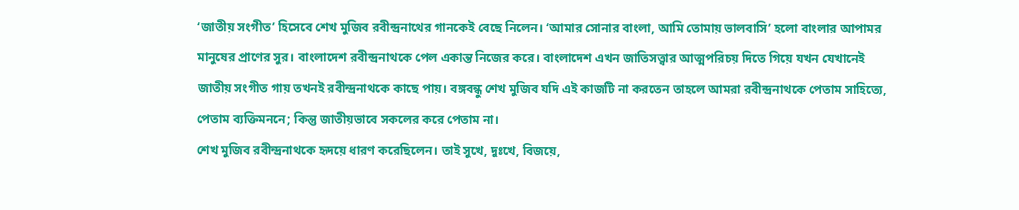‘জাতীয় সংগীত’ হিসেবে শেখ মুজিব রবীন্দ্রনাথের গানকেই বেছে নিলেন। ‘আমার সোনার বাংলা, আমি তোমায় ভালবাসি’ হলো বাংলার আপামর মানুষের প্রাণের সুর। বাংলাদেশ রবীন্দ্রনাথকে পেল একান্ত নিজের করে। বাংলাদেশ এখন জাতিসত্ত্বার আত্মপরিচয় দিতে গিয়ে যখন যেখানেই জাতীয় সংগীত গায় তখনই রবীন্দ্রনাথকে কাছে পায়। বঙ্গবন্ধু শেখ মুজিব যদি এই কাজটি না করতেন তাহলে আমরা রবীন্দ্রনাথকে পেতাম সাহিত্যে, পেতাম ব্যক্তিমননে; কিন্তু জাতীয়ভাবে সকলের করে পেতাম না।
শেখ মুজিব রবীন্দ্রনাথকে হৃদয়ে ধারণ করেছিলেন। তাই সুখে, দুঃখে, বিজয়ে,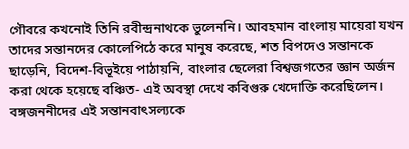গৌবরে কখনোই তিনি রবীন্দ্রনাথকে ভুলেননি। আবহমান বাংলায় মায়েরা যখন তাদের সন্তানদের কোলেপিঠে করে মানুষ করেছে, শত বিপদেও সন্তানকে ছাড়েনি, বিদেশ-বিভূইয়ে পাঠায়নি, বাংলার ছেলেরা বিশ্বজগতের জ্ঞান অর্জন করা থেকে হয়েছে বঞ্চিত- এই অবস্থা দেখে কবিগুরু খেদোক্তি করেছিলেন। বঙ্গজননীদের এই সন্তানবাৎসল্যকে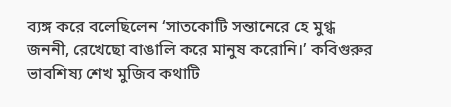ব্যঙ্গ করে বলেছিলেন ‘সাতকোটি সন্তানেরে হে মুগ্ধ জননী, রেখেছো বাঙালি করে মানুষ করোনি।’ কবিগুরুর ভাবশিষ্য শেখ মুজিব কথাটি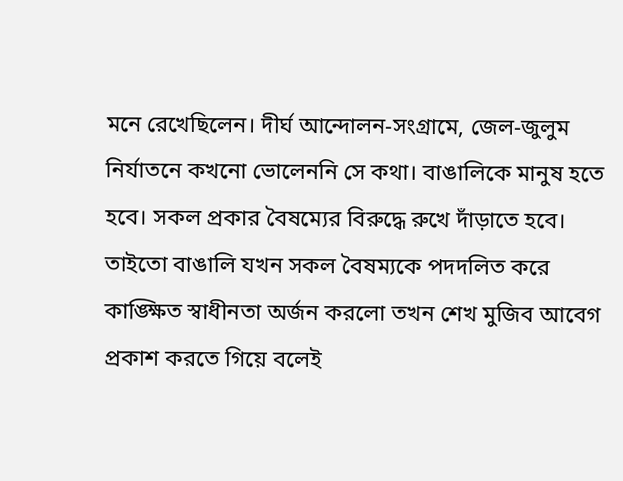মনে রেখেছিলেন। দীর্ঘ আন্দোলন-সংগ্রামে, জেল-জুলুম নির্যাতনে কখনো ভোলেননি সে কথা। বাঙালিকে মানুষ হতে হবে। সকল প্রকার বৈষম্যের বিরুদ্ধে রুখে দাঁড়াতে হবে। তাইতো বাঙালি যখন সকল বৈষম্যকে পদদলিত করে কাঙ্ক্ষিত স্বাধীনতা অর্জন করলো তখন শেখ মুজিব আবেগ প্রকাশ করতে গিয়ে বলেই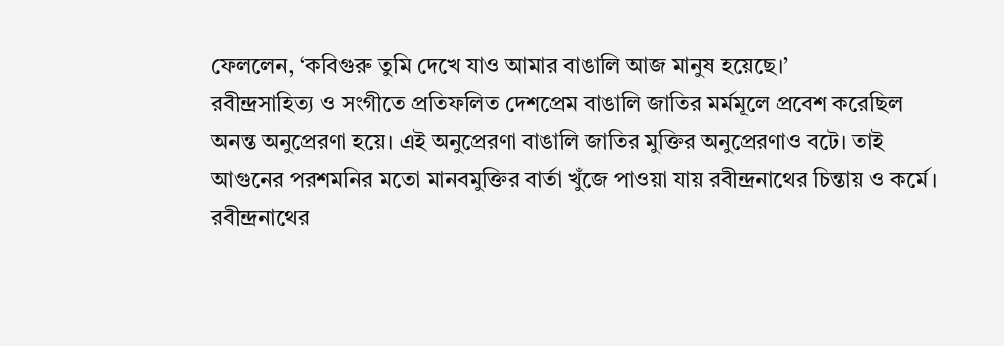ফেললেন, ‘কবিগুরু তুমি দেখে যাও আমার বাঙালি আজ মানুষ হয়েছে।’
রবীন্দ্রসাহিত্য ও সংগীতে প্রতিফলিত দেশপ্রেম বাঙালি জাতির মর্মমূলে প্রবেশ করেছিল অনন্ত অনুপ্রেরণা হয়ে। এই অনুপ্রেরণা বাঙালি জাতির মুক্তির অনুপ্রেরণাও বটে। তাই আগুনের পরশমনির মতো মানবমুক্তির বার্তা খুঁজে পাওয়া যায় রবীন্দ্রনাথের চিন্তায় ও কর্মে। রবীন্দ্রনাথের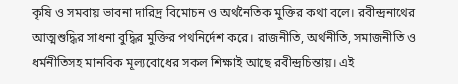কৃষি ও সমবায় ভাবনা দারিদ্র বিমোচন ও অর্থনৈতিক মুক্তির কথা বলে। রবীন্দ্রনাথের আত্মশুদ্ধির সাধনা বুদ্ধির মুক্তির পথনির্দেশ করে। রাজনীতি, অর্থনীতি, সমাজনীতি ও ধর্মনীতিসহ মানবিক মূল্যবোধের সকল শিক্ষাই আছে রবীন্দ্রচিন্তায়। এই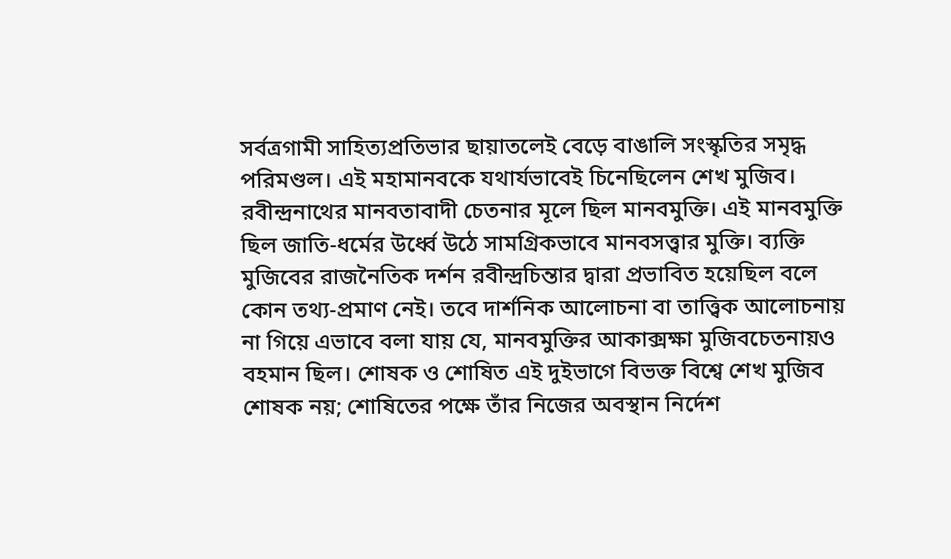সর্বত্রগামী সাহিত্যপ্রতিভার ছায়াতলেই বেড়ে বাঙালি সংস্কৃতির সমৃদ্ধ পরিমণ্ডল। এই মহামানবকে যথার্যভাবেই চিনেছিলেন শেখ মুজিব।
রবীন্দ্রনাথের মানবতাবাদী চেতনার মূলে ছিল মানবমুক্তি। এই মানবমুক্তি ছিল জাতি-ধর্মের উর্ধ্বে উঠে সামগ্রিকভাবে মানবসত্ত্বার মুক্তি। ব্যক্তি মুজিবের রাজনৈতিক দর্শন রবীন্দ্রচিন্তার দ্বারা প্রভাবিত হয়েছিল বলে কোন তথ্য-প্রমাণ নেই। তবে দার্শনিক আলোচনা বা তাত্ত্বিক আলোচনায় না গিয়ে এভাবে বলা যায় যে, মানবমুক্তির আকাক্সক্ষা মুজিবচেতনায়ও বহমান ছিল। শোষক ও শোষিত এই দুইভাগে বিভক্ত বিশ্বে শেখ মুজিব শোষক নয়; শোষিতের পক্ষে তাঁর নিজের অবস্থান নির্দেশ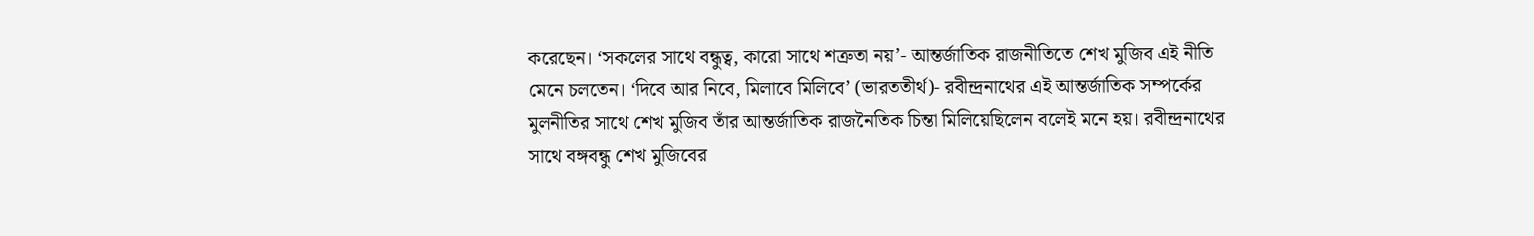করেছেন। ‘সকলের সাথে বন্ধুত্ব, কারো সাথে শত্রুতা নয়’- আন্তর্জাতিক রাজনীতিতে শেখ মুজিব এই নীতি মেনে চলতেন। ‘দিবে আর নিবে, মিলাবে মিলিবে’ (ভারততীর্থ)- রবীন্দ্রনাথের এই আন্তর্জাতিক সম্পর্কের মুলনীতির সাথে শেখ মুজিব তাঁর আন্তর্জাতিক রাজনৈতিক চিন্তা মিলিয়েছিলেন বলেই মনে হয়। রবীন্দ্রনাথের সাথে বঙ্গবন্ধু শেখ মুজিবের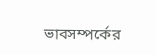ভাবসম্পর্কের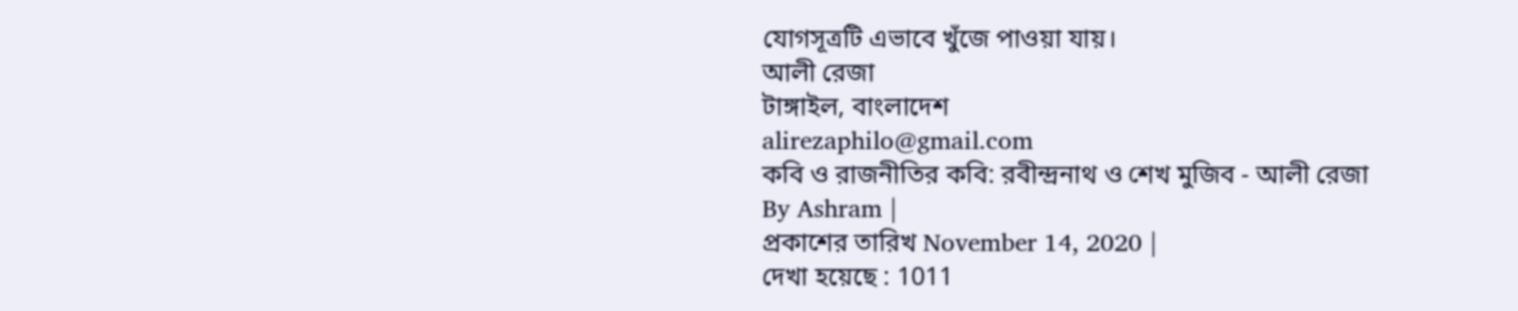যোগসূত্রটি এভাবে খুঁজে পাওয়া যায়।
আলী রেজা
টাঙ্গাইল, বাংলাদেশ
alirezaphilo@gmail.com
কবি ও রাজনীতির কবি: রবীন্দ্রনাথ ও শেখ মুজিব - আলী রেজা
By Ashram |
প্রকাশের তারিখ November 14, 2020 |
দেখা হয়েছে : 1011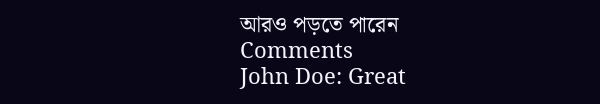আরও পড়তে পারেন
Comments
John Doe: Great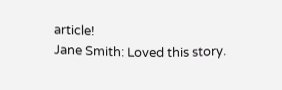article!
Jane Smith: Loved this story.